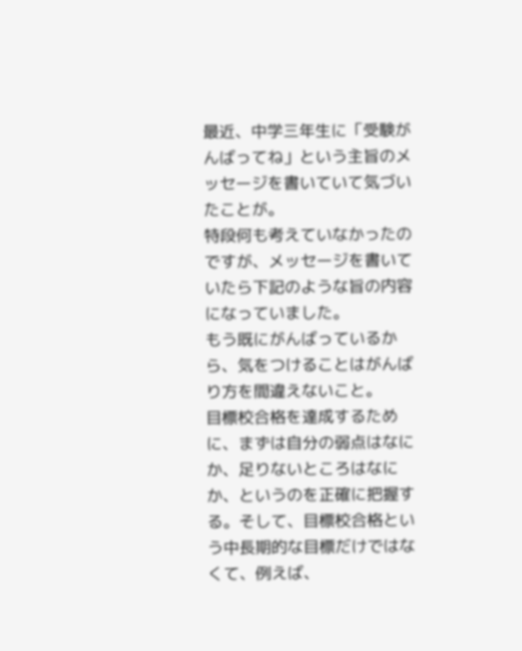最近、中学三年生に「受験がんばってね」という主旨のメッセージを書いていて気づいたことが。
特段何も考えていなかったのですが、メッセージを書いていたら下記のような旨の内容になっていました。
もう既にがんばっているから、気をつけることはがんばり方を間違えないこと。
目標校合格を達成するために、まずは自分の弱点はなにか、足りないところはなにか、というのを正確に把握する。そして、目標校合格という中長期的な目標だけではなくて、例えば、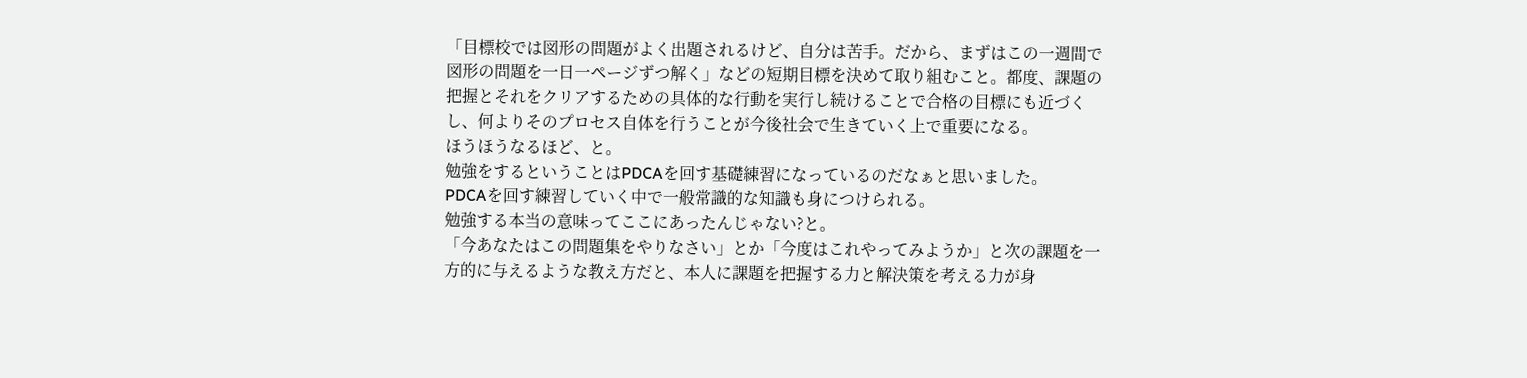「目標校では図形の問題がよく出題されるけど、自分は苦手。だから、まずはこの一週間で図形の問題を一日一ページずつ解く」などの短期目標を決めて取り組むこと。都度、課題の把握とそれをクリアするための具体的な行動を実行し続けることで合格の目標にも近づくし、何よりそのプロセス自体を行うことが今後社会で生きていく上で重要になる。
ほうほうなるほど、と。
勉強をするということはPDCAを回す基礎練習になっているのだなぁと思いました。
PDCAを回す練習していく中で一般常識的な知識も身につけられる。
勉強する本当の意味ってここにあったんじゃない?と。
「今あなたはこの問題集をやりなさい」とか「今度はこれやってみようか」と次の課題を一方的に与えるような教え方だと、本人に課題を把握する力と解決策を考える力が身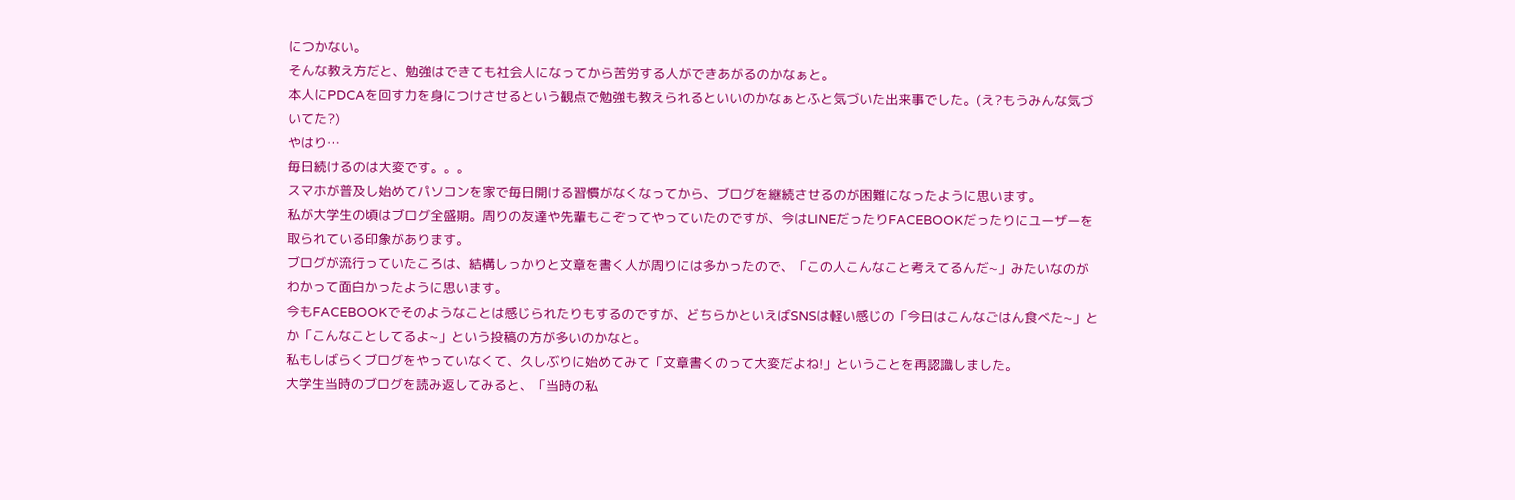につかない。
そんな教え方だと、勉強はできても社会人になってから苦労する人ができあがるのかなぁと。
本人にPDCAを回す力を身につけさせるという観点で勉強も教えられるといいのかなぁとふと気づいた出来事でした。(え?もうみんな気づいてた?)
やはり…
毎日続けるのは大変です。。。
スマホが普及し始めてパソコンを家で毎日開ける習慣がなくなってから、ブログを継続させるのが困難になったように思います。
私が大学生の頃はブログ全盛期。周りの友達や先輩もこぞってやっていたのですが、今はLINEだったりFACEBOOKだったりにユーザーを取られている印象があります。
ブログが流行っていたころは、結構しっかりと文章を書く人が周りには多かったので、「この人こんなこと考えてるんだ~」みたいなのがわかって面白かったように思います。
今もFACEBOOKでそのようなことは感じられたりもするのですが、どちらかといえばSNSは軽い感じの「今日はこんなごはん食べた~」とか「こんなことしてるよ~」という投稿の方が多いのかなと。
私もしばらくブログをやっていなくて、久しぶりに始めてみて「文章書くのって大変だよね!」ということを再認識しました。
大学生当時のブログを読み返してみると、「当時の私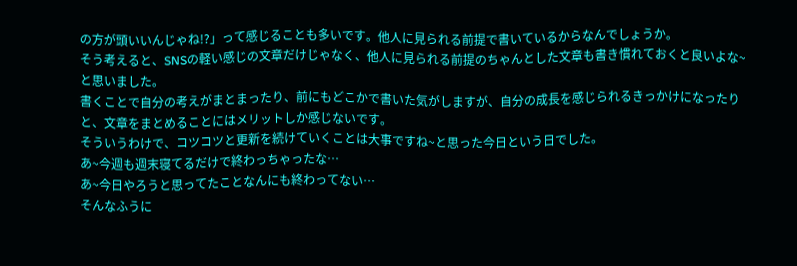の方が頭いいんじゃね!?」って感じることも多いです。他人に見られる前提で書いているからなんでしょうか。
そう考えると、SNSの軽い感じの文章だけじゃなく、他人に見られる前提のちゃんとした文章も書き慣れておくと良いよな~と思いました。
書くことで自分の考えがまとまったり、前にもどこかで書いた気がしますが、自分の成長を感じられるきっかけになったりと、文章をまとめることにはメリットしか感じないです。
そういうわけで、コツコツと更新を続けていくことは大事ですね~と思った今日という日でした。
あ~今週も週末寝てるだけで終わっちゃったな…
あ~今日やろうと思ってたことなんにも終わってない…
そんなふうに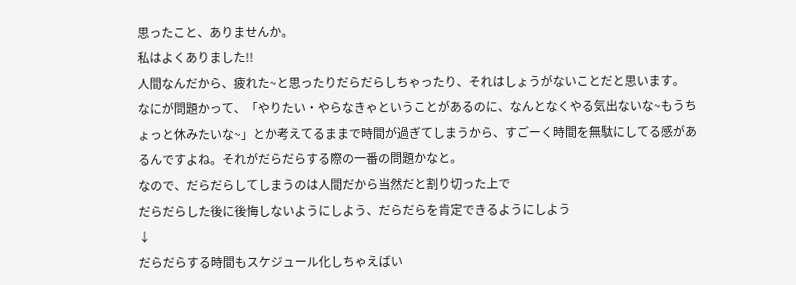思ったこと、ありませんか。
私はよくありました!!
人間なんだから、疲れた~と思ったりだらだらしちゃったり、それはしょうがないことだと思います。
なにが問題かって、「やりたい・やらなきゃということがあるのに、なんとなくやる気出ないな~もうちょっと休みたいな~」とか考えてるままで時間が過ぎてしまうから、すごーく時間を無駄にしてる感があるんですよね。それがだらだらする際の一番の問題かなと。
なので、だらだらしてしまうのは人間だから当然だと割り切った上で
だらだらした後に後悔しないようにしよう、だらだらを肯定できるようにしよう
↓
だらだらする時間もスケジュール化しちゃえばい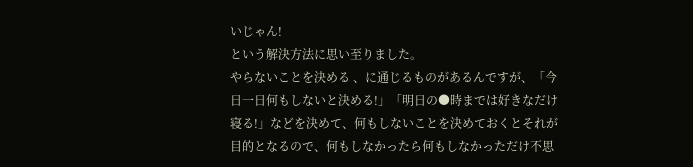いじゃん!
という解決方法に思い至りました。
やらないことを決める 、に通じるものがあるんですが、「今日一日何もしないと決める!」「明日の●時までは好きなだけ寝る!」などを決めて、何もしないことを決めておくとそれが目的となるので、何もしなかったら何もしなかっただけ不思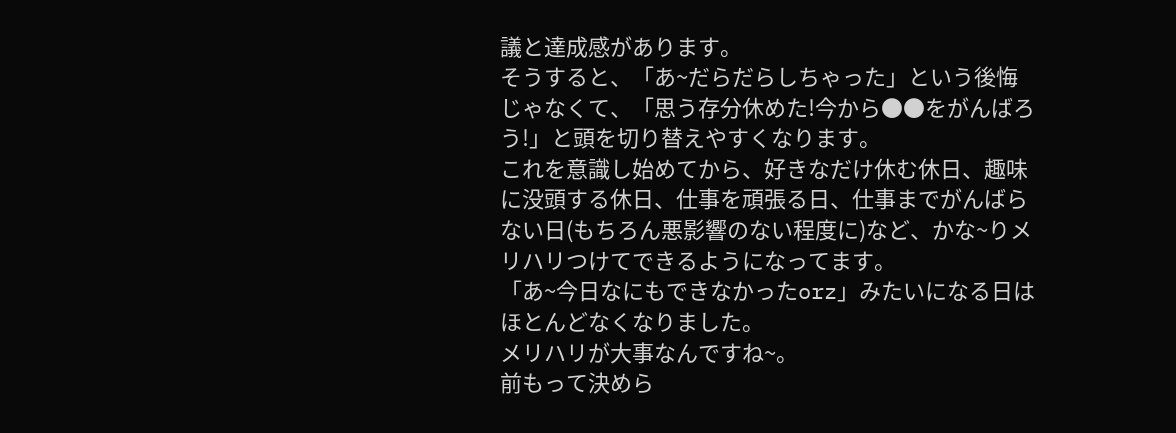議と達成感があります。
そうすると、「あ~だらだらしちゃった」という後悔じゃなくて、「思う存分休めた!今から●●をがんばろう!」と頭を切り替えやすくなります。
これを意識し始めてから、好きなだけ休む休日、趣味に没頭する休日、仕事を頑張る日、仕事までがんばらない日(もちろん悪影響のない程度に)など、かな~りメリハリつけてできるようになってます。
「あ~今日なにもできなかったorz」みたいになる日はほとんどなくなりました。
メリハリが大事なんですね~。
前もって決めら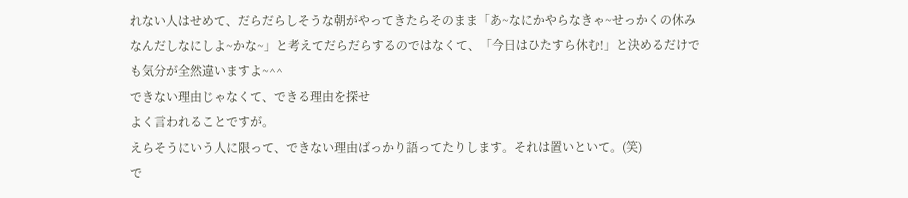れない人はせめて、だらだらしそうな朝がやってきたらそのまま「あ~なにかやらなきゃ~せっかくの休みなんだしなにしよ~かな~」と考えてだらだらするのではなくて、「今日はひたすら休む!」と決めるだけでも気分が全然違いますよ~^^
できない理由じゃなくて、できる理由を探せ
よく言われることですが。
えらそうにいう人に限って、できない理由ばっかり語ってたりします。それは置いといて。(笑)
で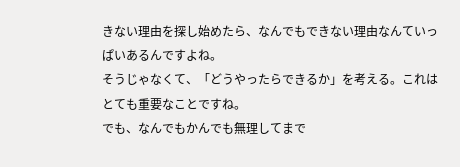きない理由を探し始めたら、なんでもできない理由なんていっぱいあるんですよね。
そうじゃなくて、「どうやったらできるか」を考える。これはとても重要なことですね。
でも、なんでもかんでも無理してまで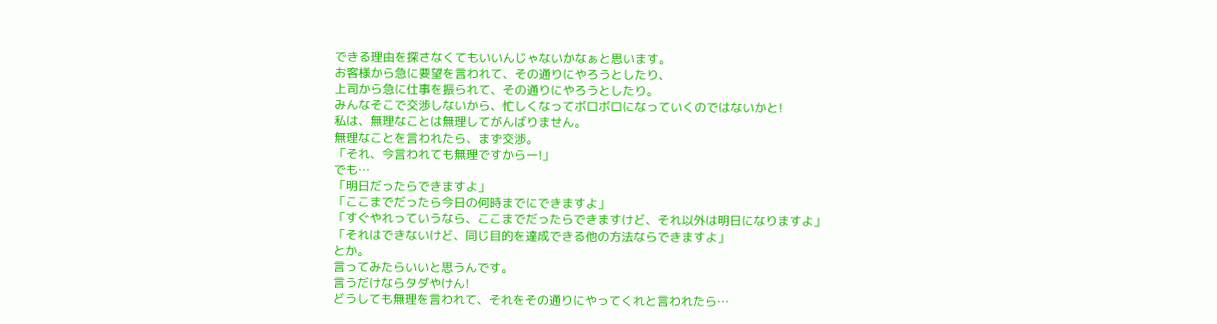できる理由を探さなくてもいいんじゃないかなぁと思います。
お客様から急に要望を言われて、その通りにやろうとしたり、
上司から急に仕事を振られて、その通りにやろうとしたり。
みんなそこで交渉しないから、忙しくなってボロボロになっていくのではないかと!
私は、無理なことは無理してがんばりません。
無理なことを言われたら、まず交渉。
「それ、今言われても無理ですからー!」
でも…
「明日だったらできますよ」
「ここまでだったら今日の何時までにできますよ」
「すぐやれっていうなら、ここまでだったらできますけど、それ以外は明日になりますよ」
「それはできないけど、同じ目的を達成できる他の方法ならできますよ」
とか。
言ってみたらいいと思うんです。
言うだけならタダやけん!
どうしても無理を言われて、それをその通りにやってくれと言われたら…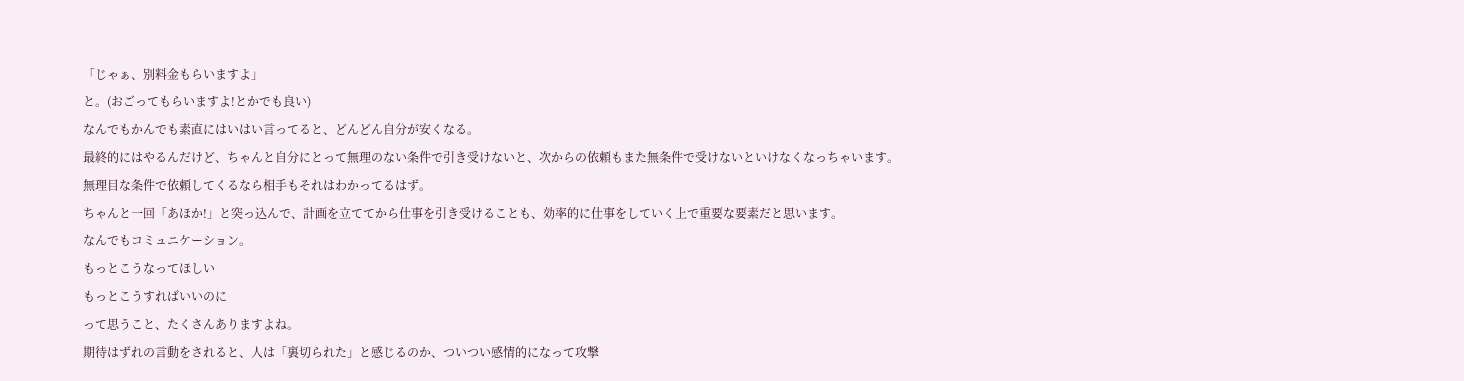「じゃぁ、別料金もらいますよ」
と。(おごってもらいますよ!とかでも良い)
なんでもかんでも素直にはいはい言ってると、どんどん自分が安くなる。
最終的にはやるんだけど、ちゃんと自分にとって無理のない条件で引き受けないと、次からの依頼もまた無条件で受けないといけなくなっちゃいます。
無理目な条件で依頼してくるなら相手もそれはわかってるはず。
ちゃんと一回「あほか!」と突っ込んで、計画を立ててから仕事を引き受けることも、効率的に仕事をしていく上で重要な要素だと思います。
なんでもコミュニケーション。
もっとこうなってほしい
もっとこうすればいいのに
って思うこと、たくさんありますよね。
期待はずれの言動をされると、人は「裏切られた」と感じるのか、ついつい感情的になって攻撃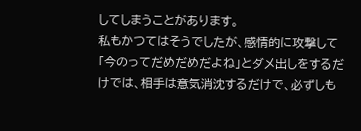してしまうことがあります。
私もかつてはそうでしたが、感情的に攻撃して「今のってだめだめだよね」とダメ出しをするだけでは、相手は意気消沈するだけで、必ずしも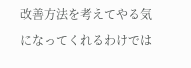改善方法を考えてやる気になってくれるわけでは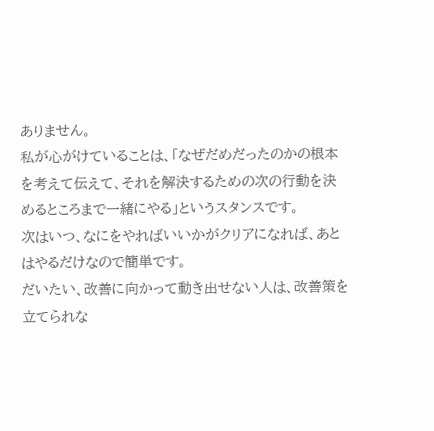ありません。
私が心がけていることは、「なぜだめだったのかの根本を考えて伝えて、それを解決するための次の行動を決めるところまで一緒にやる」というスタンスです。
次はいつ、なにをやればいいかがクリアになれば、あとはやるだけなので簡単です。
だいたい、改善に向かって動き出せない人は、改善策を立てられな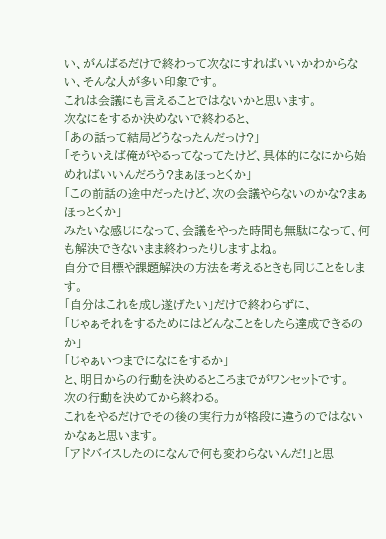い、がんばるだけで終わって次なにすればいいかわからない、そんな人が多い印象です。
これは会議にも言えることではないかと思います。
次なにをするか決めないで終わると、
「あの話って結局どうなったんだっけ?」
「そういえば俺がやるってなってたけど、具体的になにから始めればいいんだろう?まぁほっとくか」
「この前話の途中だったけど、次の会議やらないのかな?まぁほっとくか」
みたいな感じになって、会議をやった時間も無駄になって、何も解決できないまま終わったりしますよね。
自分で目標や課題解決の方法を考えるときも同じことをします。
「自分はこれを成し遂げたい」だけで終わらずに、
「じゃぁそれをするためにはどんなことをしたら達成できるのか」
「じゃぁいつまでになにをするか」
と、明日からの行動を決めるところまでがワンセットです。
次の行動を決めてから終わる。
これをやるだけでその後の実行力が格段に違うのではないかなぁと思います。
「アドバイスしたのになんで何も変わらないんだ!」と思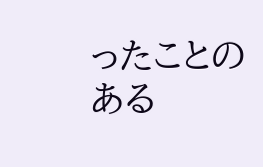ったことのある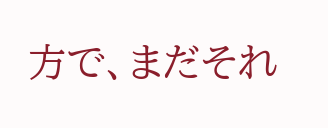方で、まだそれ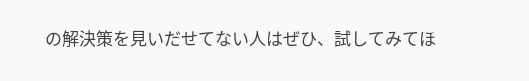の解決策を見いだせてない人はぜひ、試してみてほ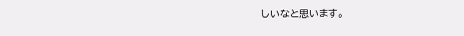しいなと思います。